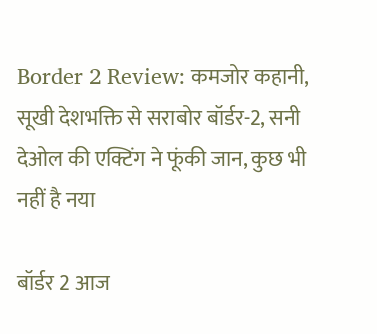Border 2 Review: कमजोर कहानी, सूखी देशभक्ति से सराबोर बॉर्डर-2, सनी देओल की एक्टिंग ने फूंकी जान, कुछ भी नहीं है नया

बॉर्डर 2 आज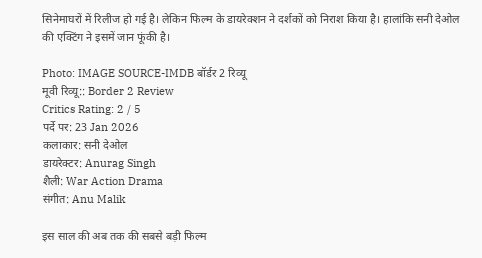सिनेमाघरों में रिलीज हो गई है। लेकिन फिल्म के डायरेक्शन ने दर्शकों को निराश किया है। हालांकि सनी देओल की एक्टिंग ने इसमें जान फूंकी है।

Photo: IMAGE SOURCE-IMDB बॉर्डर 2 रिव्यू
मूवी रिव्यू:: Border 2 Review
Critics Rating: 2 / 5
पर्दे पर: 23 Jan 2026
कलाकार: सनी देओल
डायरेक्टर: Anurag Singh
शैली: War Action Drama
संगीत: Anu Malik

इस साल की अब तक की सबसे बड़ी फिल्म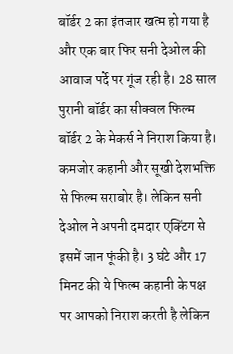बॉर्डर 2 का इंतजार खत्म हो गया है और एक बार फिर सनी देओल की आवाज पर्दे पर गूंज रही है। 28 साल पुरानी बॉर्डर का सीक्वल फिल्म बॉर्डर 2 के मेकर्स ने निराश किया है। कमजोर कहानी और सूखी देशभक्ति से फिल्म सराबोर है। लेकिन सनी देओल ने अपनी दमदार एक्टिंग से इसमें जान फूंकी है। 3 घंटे और 17 मिनट की ये फिल्म कहानी के पक्ष पर आपको निराश करती है लेकिन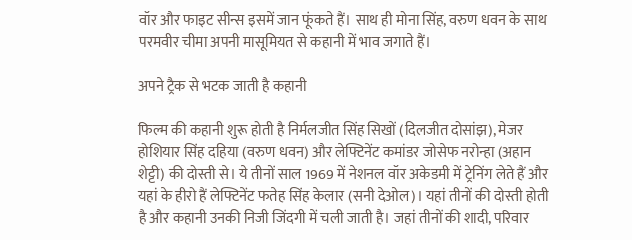वॉर और फाइट सीन्स इसमें जान फूंकते हैं। साथ ही मोना सिंह, वरुण धवन के साथ परमवीर चीमा अपनी मासूमियत से कहानी में भाव जगाते हैं।

अपने ट्रैक से भटक जाती है कहानी

फिल्म की कहानी शुरू होती है निर्मलजीत सिंह सिखों (दिलजीत दोसांझ), मेजर होशियार सिंह दहिया (वरुण धवन) और लेफ्टिनेंट कमांडर जोसेफ नरोन्हा (अहान शेट्टी) की दोस्ती से। ये तीनों साल 1969 में नेशनल वॉर अकेडमी में ट्रेनिंग लेते हैं और यहां के हीरो हैं लेफ्टिनेंट फतेह सिंह केलार (सनी देओल)। यहां तीनों की दोस्ती होती है और कहानी उनकी निजी जिंदगी में चली जाती है। जहां तीनों की शादी, परिवार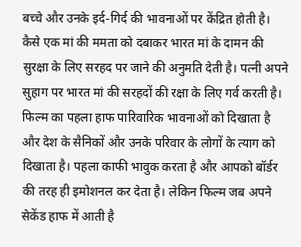बच्चे और उनके इर्द-गिर्द की भावनाओं पर केंद्रित होती है। कैसे एक मां की ममता को दबाकर भारत मां के दामन की सुरक्षा के लिए सरहद पर जाने की अनुमति देती है। पत्नी अपने सुहाग पर भारत मां की सरहदों की रक्षा के लिए गर्व करती है। फिल्म का पहला हाफ पारिवारिक भावनाओं को दिखाता है और देश के सैनिकों और उनके परिवार के लोगों के त्याग को दिखाता है। पहला काफी भावुक करता है और आपको बॉर्डर की तरह ही इमोशनल कर देता है। लेकिन फिल्म जब अपने सेकेंड हाफ में आती है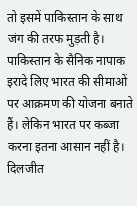तो इसमें पाकिस्तान के साथ जंग की तरफ मुड़ती है। पाकिस्तान के सैनिक नापाक इरादे लिए भारत की सीमाओं पर आक्रमण की योजना बनाते हैं। लेकिन भारत पर कब्जा करना इतना आसान नहीं है। दिलजीत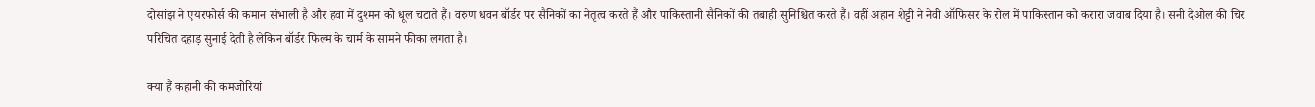दोसांझ ने एयरफोर्स की कमान संभाली है और हवा में दुश्मन को धूल चटाते हैं। वरुण धवन बॉर्डर पर सैनिकों का नेतृत्व करते हैं और पाकिस्तानी सैनिकों की तबाही सुनिश्चित करते हैं। वहीं अहान शेट्टी ने नेवी ऑफिसर के रोल में पाकिस्तान को करारा जवाब दिया है। सनी देओल की चिर परिचित दहाड़ सुनाई देती है लेकिन बॉर्डर फिल्म के चार्म के सामने फीका लगता है।

क्या हैं कहानी की कमजोरियां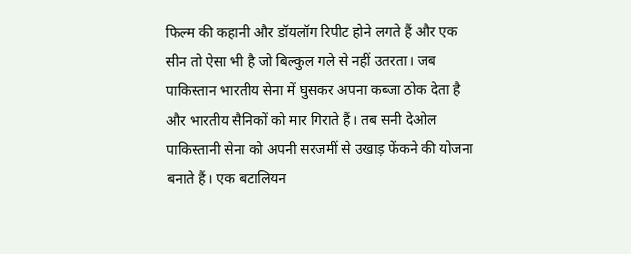फिल्म की कहानी और डॉयलॉग रिपीट होने लगते हैं और एक सीन तो ऐसा भी है जो बिल्कुल गले से नहीं उतरता। जब पाकिस्तान भारतीय सेना में घुसकर अपना कब्जा ठोक देता है और भारतीय सैनिकों को मार गिराते हैं। तब सनी देओल पाकिस्तानी सेना को अपनी सरजमीं से उखाड़ फेंकने की योजना बनाते हैं। एक बटालियन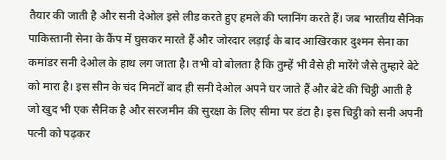तैयार की जाती है और सनी देओल इसे लीड करते हुए हमले की प्लानिंग करते हैं। जब भारतीय सैनिक पाकिस्तानी सेना के कैंप में घुसकर मारते हैं और जोरदार लड़ाई के बाद आखिरकार दुश्मन सेना का कमांडर सनी देओल के हाथ लग जाता है। तभी वो बोलता है कि तुम्हें भी वैसे ही मारेंगे जैसे तुम्हारे बेटे को मारा है। इस सीन के चंद मिनटों बाद ही सनी देओल अपने घर जाते हैं और बेटे की चिट्ठी आती है जो खुद भी एक सैनिक है और सरजमीन की सुरक्षा के लिए सीमा पर डंटा है। इस चिट्ठी को सनी अपनी पत्नी को पढ़कर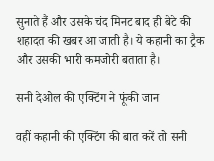सुनाते हैं और उसके चंद मिनट बाद ही बेटे की शहादत की खबर आ जाती है। ये कहानी का ट्रैक और उसकी भारी कमजोरी बताता है।

सनी देओल की एक्टिंग ने फूंकी जान

वहीं कहानी की एक्टिंग की बात करें तो सनी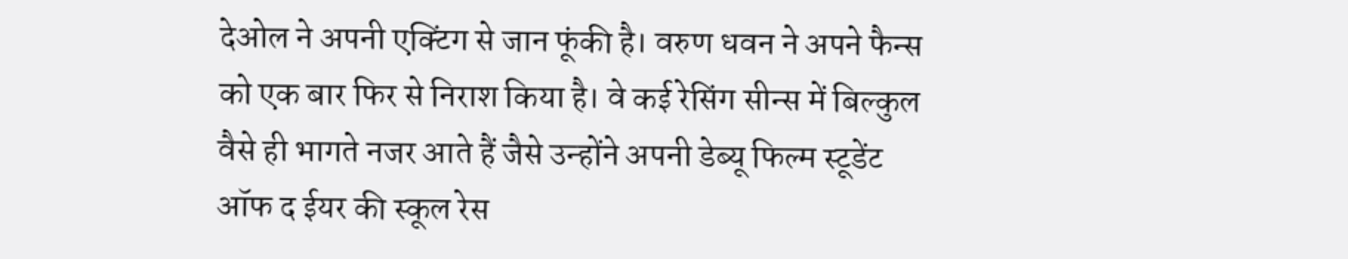देओल ने अपनी एक्टिंग से जान फूंकी है। वरुण धवन ने अपने फैन्स को एक बार फिर से निराश किया है। वे कई रेसिंग सीन्स में बिल्कुल वैसे ही भागते नजर आते हैं जैसे उन्होंने अपनी डेब्यू फिल्म स्टूडेंट ऑफ द ईयर की स्कूल रेस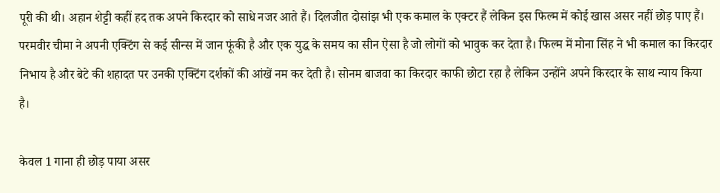पूरी की थी। अहान शेट्टी कहीं हद तक अपने किरदार को साधे नजर आते हैं। दिलजीत दोसांझ भी एक कमाल के एक्टर हैं लेकिन इस फिल्म में कोई खास असर नहीं छोड़ पाए हैं। परमवीर चीमा ने अपनी एक्टिंग से कई सीन्स में जान फूंकी है और एक युद्ध के समय का सीन ऐसा है जो लोगों को भावुक कर देता है। फिल्म में मोना सिंह ने भी कमाल का किरदार निभाय है और बेटे की शहादत पर उनकी एक्टिंग दर्शकों की आंखें नम कर देती है। सोनम बाजवा का किरदार काफी छोटा रहा है लेकिन उन्होंने अपने किरदार के साथ न्याय किया है।

केवल 1 गाना ही छोड़ पाया असर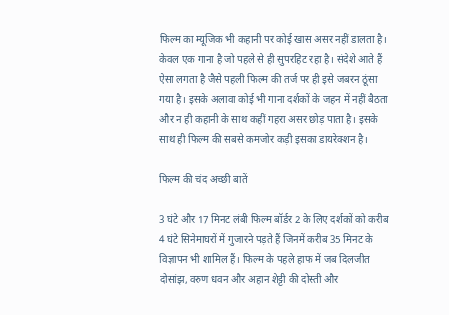फिल्म का म्यूजिक भी कहानी पर कोई खास असर नहीं डालता है। केवल एक गाना है जो पहले से ही सुपरहिट रहा है। संदेशे आते हैं ऐसा लगता है जैसे पहली फिल्म की तर्ज पर ही इसे जबरन ठूंसा गया है। इसके अलावा कोई भी गाना दर्शकों के जहन में नहीं बैठता और न ही कहानी के साथ कहीं गहरा असर छोड़ पाता है। इसके साथ ही फिल्म की सबसे कमजोर कड़ी इसका डायरेक्शन है।

फिल्म की चंद अच्छी बातें

3 घंटे और 17 मिनट लंबी फिल्म बॉर्डर 2 के लिए दर्शकों को करीब 4 घंटे सिनेमाघरों में गुजारने पड़ते हैं जिनमें करीब 35 मिनट के विज्ञापन भी शामिल हैं। फिल्म के पहले हाफ में जब दिलजीत दोसांझ, वरुण धवन और अहान शेट्टी की दोस्ती और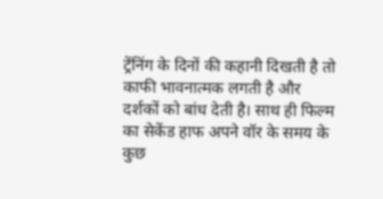ट्रेंनिंग के दिनों की कहानी दिखती है तो काफी भावनात्मक लगती है और दर्शकों को बांध देती है। साथ ही फिल्म का सेकेंड हाफ अपने वॉर के समय के कुछ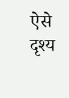ऐसे दृश्य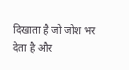दिखाता है जो जोश भर देता है और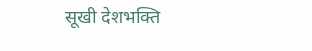सूखी देशभक्ति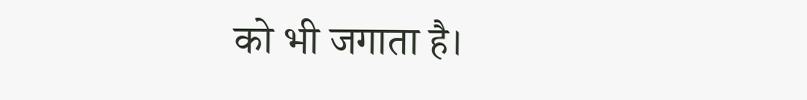को भी जगाता है।